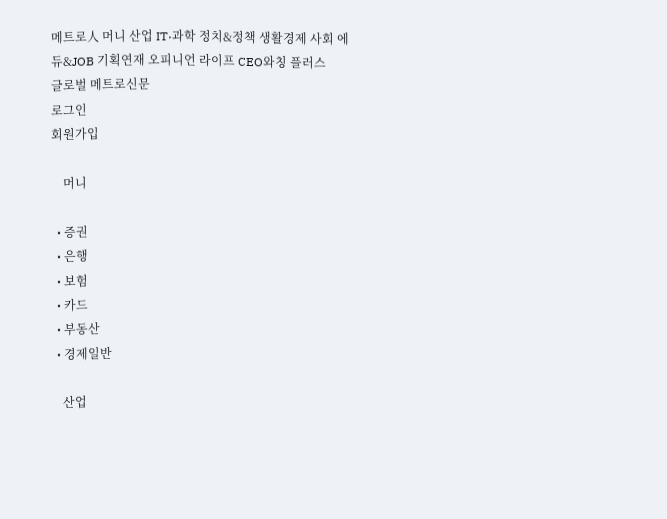메트로人 머니 산업 IT·과학 정치&정책 생활경제 사회 에듀&JOB 기획연재 오피니언 라이프 CEO와칭 플러스
글로벌 메트로신문
로그인
회원가입

    머니

  • 증권
  • 은행
  • 보험
  • 카드
  • 부동산
  • 경제일반

    산업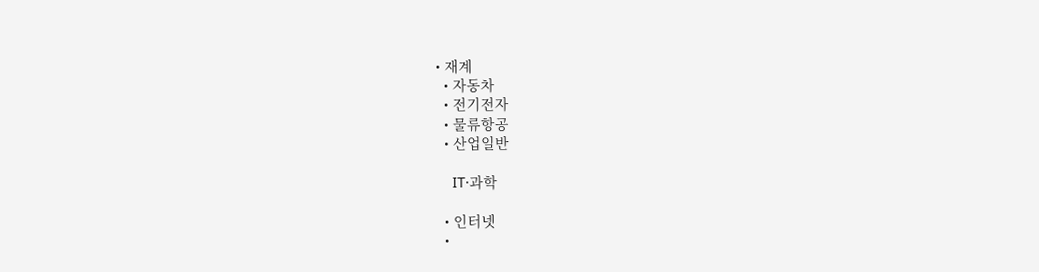• 재계
  • 자동차
  • 전기전자
  • 물류항공
  • 산업일반

    IT·과학

  • 인터넷
  •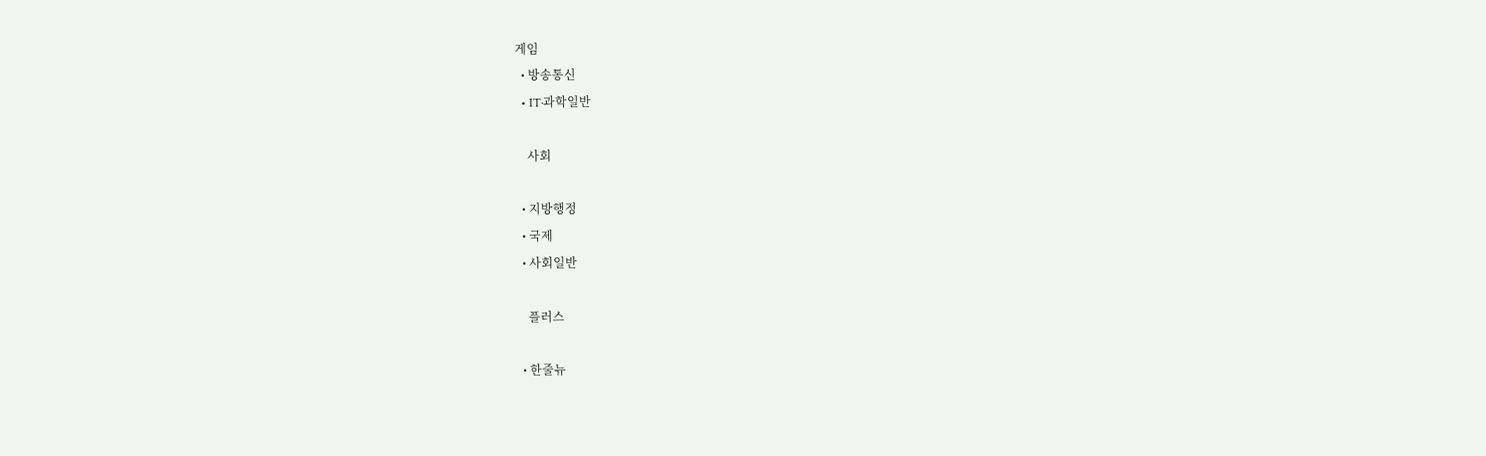게임
  • 방송통신
  • IT·과학일반

    사회

  • 지방행정
  • 국제
  • 사회일반

    플러스

  • 한줄뉴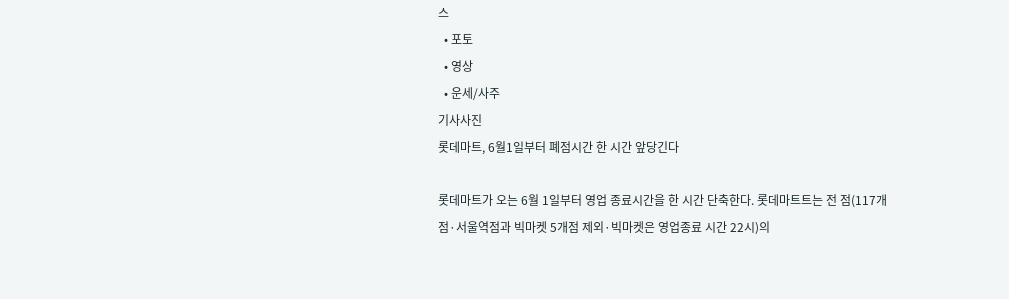스
  • 포토
  • 영상
  • 운세/사주
기사사진
롯데마트, 6월1일부터 폐점시간 한 시간 앞당긴다

롯데마트가 오는 6월 1일부터 영업 종료시간을 한 시간 단축한다. 롯데마트트는 전 점(117개점·서울역점과 빅마켓 5개점 제외·빅마켓은 영업종료 시간 22시)의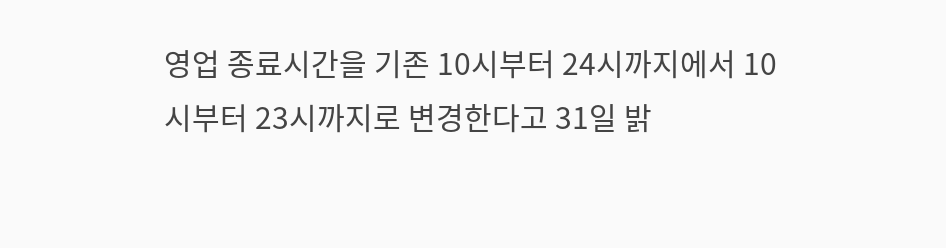영업 종료시간을 기존 10시부터 24시까지에서 10시부터 23시까지로 변경한다고 31일 밝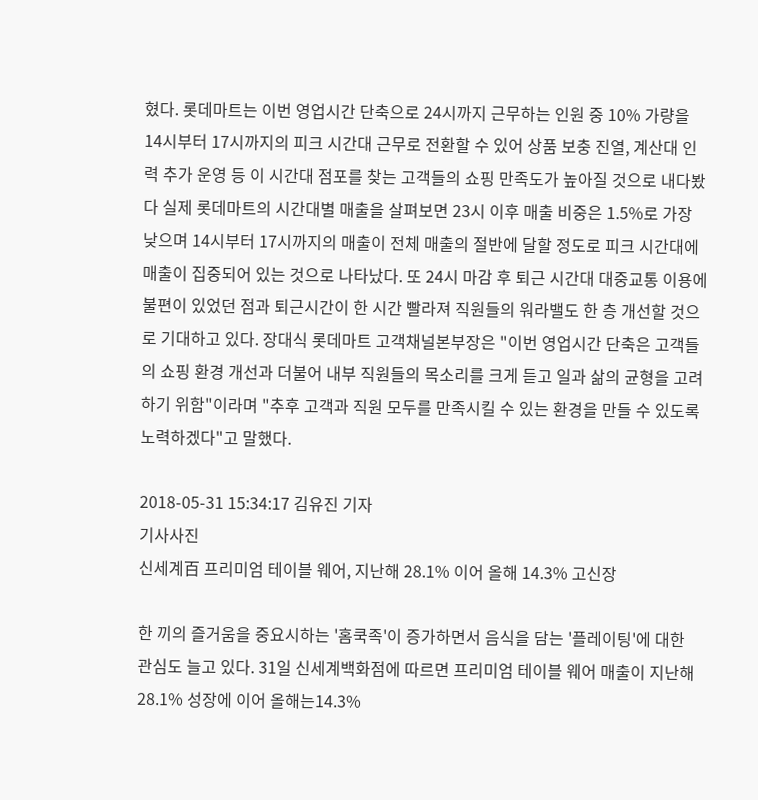혔다. 롯데마트는 이번 영업시간 단축으로 24시까지 근무하는 인원 중 10% 가량을 14시부터 17시까지의 피크 시간대 근무로 전환할 수 있어 상품 보충 진열, 계산대 인력 추가 운영 등 이 시간대 점포를 찾는 고객들의 쇼핑 만족도가 높아질 것으로 내다봤다 실제 롯데마트의 시간대별 매출을 살펴보면 23시 이후 매출 비중은 1.5%로 가장 낮으며 14시부터 17시까지의 매출이 전체 매출의 절반에 달할 정도로 피크 시간대에 매출이 집중되어 있는 것으로 나타났다. 또 24시 마감 후 퇴근 시간대 대중교통 이용에 불편이 있었던 점과 퇴근시간이 한 시간 빨라져 직원들의 워라밸도 한 층 개선할 것으로 기대하고 있다. 장대식 롯데마트 고객채널본부장은 "이번 영업시간 단축은 고객들의 쇼핑 환경 개선과 더불어 내부 직원들의 목소리를 크게 듣고 일과 삶의 균형을 고려하기 위함"이라며 "추후 고객과 직원 모두를 만족시킬 수 있는 환경을 만들 수 있도록 노력하겠다"고 말했다.

2018-05-31 15:34:17 김유진 기자
기사사진
신세계百 프리미엄 테이블 웨어, 지난해 28.1% 이어 올해 14.3% 고신장

한 끼의 즐거움을 중요시하는 '홈쿡족'이 증가하면서 음식을 담는 '플레이팅'에 대한 관심도 늘고 있다. 31일 신세계백화점에 따르면 프리미엄 테이블 웨어 매출이 지난해 28.1% 성장에 이어 올해는14.3%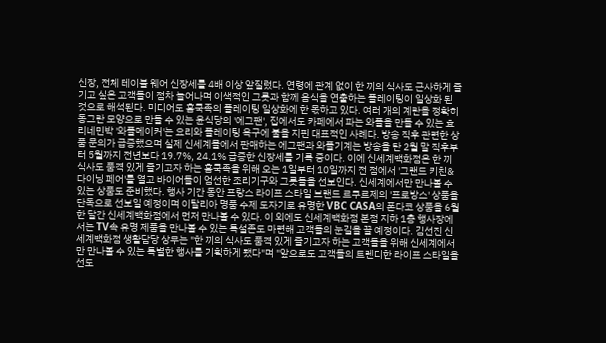신장, 전체 테이블 웨어 신장세를 4배 이상 앞질렀다. 연령에 관계 없이 한 끼의 식사도 근사하게 즐기고 싶은 고객들이 점차 늘어나며 이색적인 그릇과 함께 음식을 연출하는 플레이팅이 일상화 된 것으로 해석된다. 미디어도 홈쿡족의 플레이팅 일상화에 한 몫하고 있다. 여러 개의 계란을 정확히 동그란 모양으로 만들 수 있는 윤식당의 '에그팬', 집에서도 카페에서 파는 와플을 만들 수 있는 효리네민박 '와플메이커'는 요리와 플레이팅 욕구에 불을 지핀 대표적인 사례다. 방송 직후 관련한 상품 문의가 급증했으며 실제 신세계몰에서 판매하는 에그팬과 와플기계는 방송을 탄 2월 말 직후부터 5월까지 전년보다 19.7%, 24.1% 급증한 신장세를 기록 중이다. 이에 신세계백화점은 한 끼 식사도 품격 있게 즐기고자 하는 홈쿡족을 위해 오는 1일부터 10일까지 전 점에서 '그랜드 키친&다이닝 페어'를 열고 바이어들이 엄선한 조리기구와 그릇들을 선보인다. 신세계에서만 만나볼 수 있는 상품도 준비했다. 행사 기간 동안 프랑스 라이프 스타일 브랜드 르쿠르제의 '프로방스' 상품을 단독으로 선보일 예정이며 이탈리아 명품 수제 도자기로 유명한 VBC CASA의 폰다코 상품을 6월 한 달간 신세계백화점에서 먼저 만나볼 수 있다. 이 외에도 신세계백화점 본점 지하 1층 행사장에서는 TV속 유명 제품을 만나볼 수 있는 특설존도 마련해 고객들의 눈길을 끌 예정이다. 김선진 신세계백화점 생활담당 상무는 "한 끼의 식사도 품격 있게 즐기고자 하는 고객들을 위해 신세계에서만 만나볼 수 있는 특별한 행사를 기획하게 됐다"며 "앞으로도 고객들의 트렌디한 라이프 스타일을 선도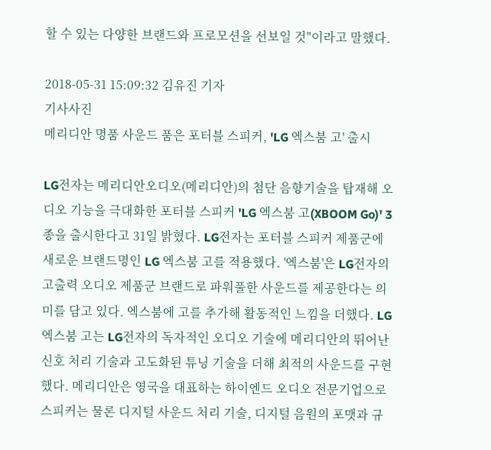할 수 있는 다양한 브랜드와 프로모션을 선보일 것"이라고 말했다.

2018-05-31 15:09:32 김유진 기자
기사사진
메리디안 명품 사운드 품은 포터블 스피커, 'LG 엑스붐 고' 출시

LG전자는 메리디안오디오(메리디안)의 첨단 음향기술을 탑재해 오디오 기능을 극대화한 포터블 스피커 'LG 엑스붐 고(XBOOM Go)' 3종을 출시한다고 31일 밝혔다. LG전자는 포터블 스피커 제품군에 새로운 브랜드명인 LG 엑스붐 고를 적용했다. '엑스붐'은 LG전자의 고출력 오디오 제품군 브랜드로 파워풀한 사운드를 제공한다는 의미를 담고 있다. 엑스붐에 고를 추가해 활동적인 느낌을 더했다. LG 엑스붐 고는 LG전자의 독자적인 오디오 기술에 메리디안의 뛰어난 신호 처리 기술과 고도화된 튜닝 기술을 더해 최적의 사운드를 구현했다. 메리디안은 영국을 대표하는 하이엔드 오디오 전문기업으로 스피커는 물론 디지털 사운드 처리 기술, 디지털 음원의 포맷과 규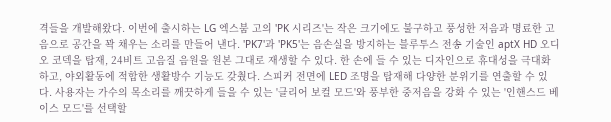격들을 개발해왔다. 이번에 출시하는 LG 엑스붐 고의 'PK 시리즈'는 작은 크기에도 불구하고 풍성한 저음과 명료한 고음으로 공간을 꽉 채우는 소리를 만들어 낸다. 'PK7'과 'PK5'는 음손실을 방지하는 블루투스 전송 기술인 aptX HD 오디오 코덱을 탑재, 24비트 고음질 음원을 원본 그대로 재생할 수 있다. 한 손에 들 수 있는 디자인으로 휴대성을 극대화하고, 야외활동에 적합한 생활방수 기능도 갖췄다. 스피커 전면에 LED 조명을 탑재해 다양한 분위기를 연출할 수 있다. 사용자는 가수의 목소리를 깨끗하게 들을 수 있는 '클리어 보컬 모드'와 풍부한 중저음을 강화 수 있는 '인핸스드 베이스 모드'를 선택할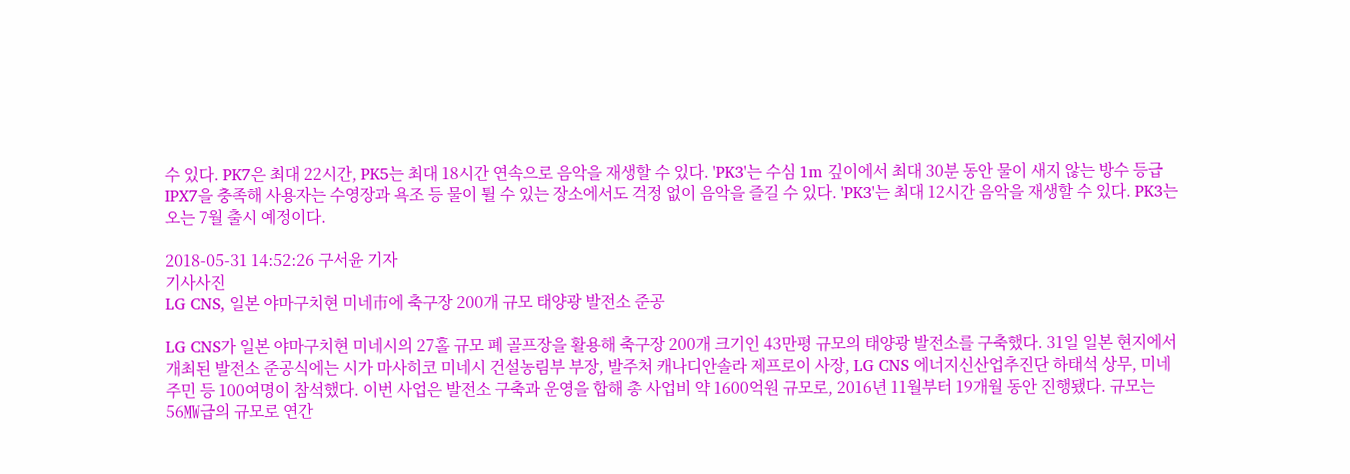수 있다. PK7은 최대 22시간, PK5는 최대 18시간 연속으로 음악을 재생할 수 있다. 'PK3'는 수심 1m 깊이에서 최대 30분 동안 물이 새지 않는 방수 등급 IPX7을 충족해 사용자는 수영장과 욕조 등 물이 튈 수 있는 장소에서도 걱정 없이 음악을 즐길 수 있다. 'PK3'는 최대 12시간 음악을 재생할 수 있다. PK3는 오는 7월 출시 예정이다.

2018-05-31 14:52:26 구서윤 기자
기사사진
LG CNS, 일본 야마구치현 미네市에 축구장 200개 규모 태양광 발전소 준공

LG CNS가 일본 야마구치현 미네시의 27홀 규모 폐 골프장을 활용해 축구장 200개 크기인 43만평 규모의 태양광 발전소를 구축했다. 31일 일본 현지에서 개최된 발전소 준공식에는 시가 마사히코 미네시 건설농림부 부장, 발주처 캐나디안솔라 제프로이 사장, LG CNS 에너지신산업추진단 하태석 상무, 미네 주민 등 100여명이 참석했다. 이번 사업은 발전소 구축과 운영을 합해 총 사업비 약 1600억원 규모로, 2016년 11월부터 19개월 동안 진행됐다. 규모는 56㎿급의 규모로 연간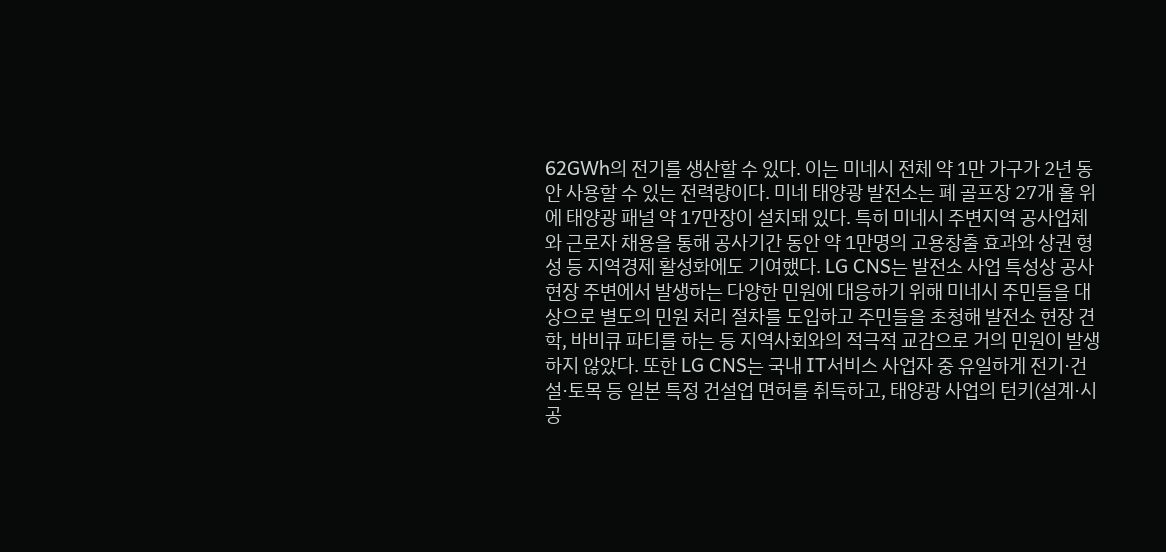62GWh의 전기를 생산할 수 있다. 이는 미네시 전체 약 1만 가구가 2년 동안 사용할 수 있는 전력량이다. 미네 태양광 발전소는 폐 골프장 27개 홀 위에 태양광 패널 약 17만장이 설치돼 있다. 특히 미네시 주변지역 공사업체와 근로자 채용을 통해 공사기간 동안 약 1만명의 고용창출 효과와 상권 형성 등 지역경제 활성화에도 기여했다. LG CNS는 발전소 사업 특성상 공사 현장 주변에서 발생하는 다양한 민원에 대응하기 위해 미네시 주민들을 대상으로 별도의 민원 처리 절차를 도입하고 주민들을 초청해 발전소 현장 견학, 바비큐 파티를 하는 등 지역사회와의 적극적 교감으로 거의 민원이 발생하지 않았다. 또한 LG CNS는 국내 IT서비스 사업자 중 유일하게 전기·건설·토목 등 일본 특정 건설업 면허를 취득하고, 태양광 사업의 턴키(설계·시공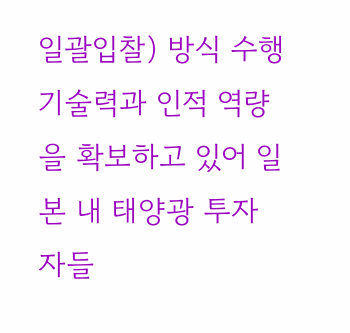일괄입찰) 방식 수행 기술력과 인적 역량을 확보하고 있어 일본 내 태양광 투자자들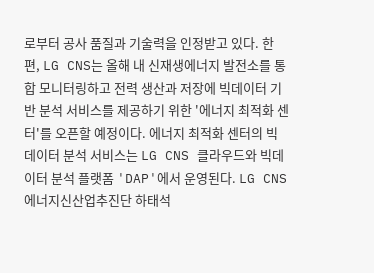로부터 공사 품질과 기술력을 인정받고 있다. 한편, LG CNS는 올해 내 신재생에너지 발전소를 통합 모니터링하고 전력 생산과 저장에 빅데이터 기반 분석 서비스를 제공하기 위한 '에너지 최적화 센터'를 오픈할 예정이다. 에너지 최적화 센터의 빅데이터 분석 서비스는 LG CNS 클라우드와 빅데이터 분석 플랫폼 'DAP'에서 운영된다. LG CNS 에너지신산업추진단 하태석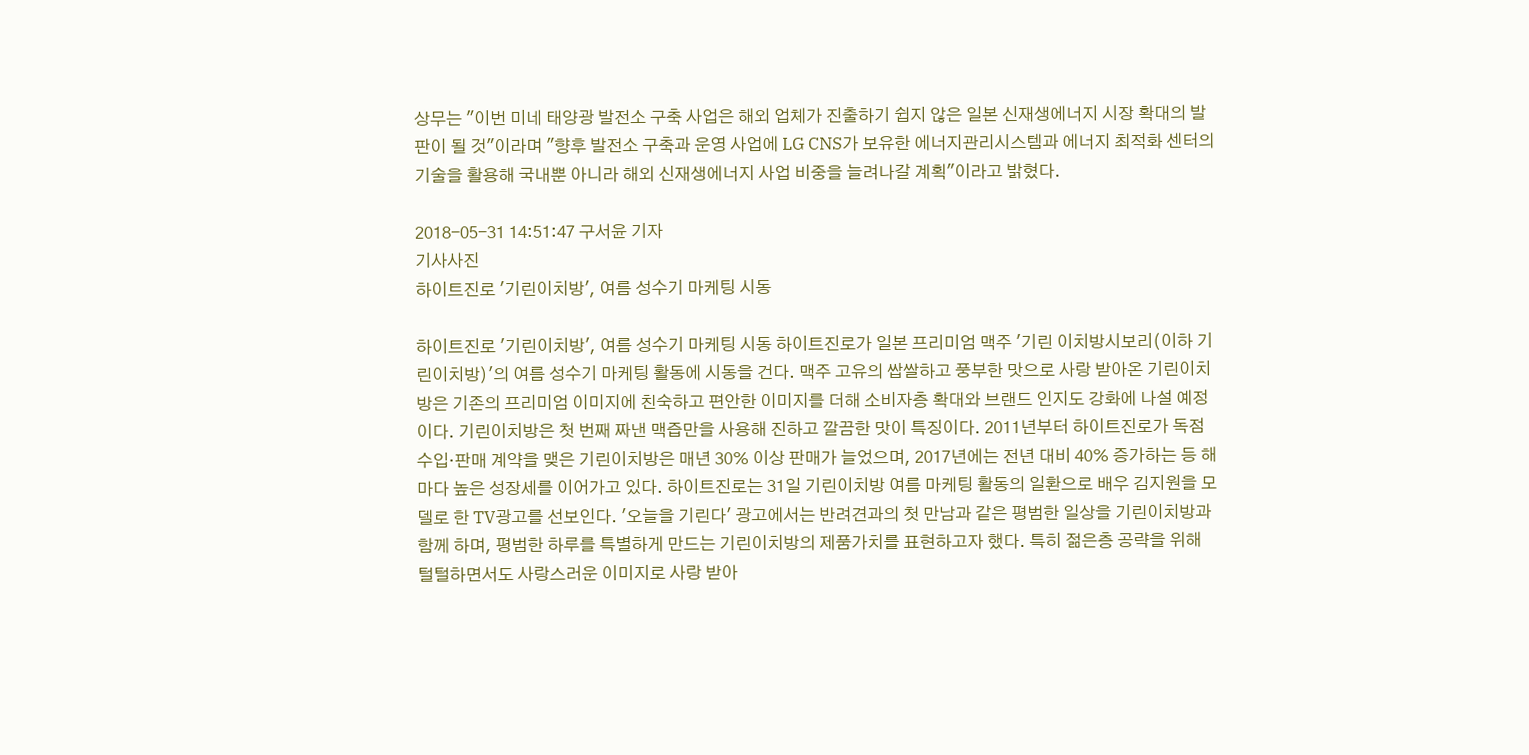상무는 "이번 미네 태양광 발전소 구축 사업은 해외 업체가 진출하기 쉽지 않은 일본 신재생에너지 시장 확대의 발판이 될 것"이라며 "향후 발전소 구축과 운영 사업에 LG CNS가 보유한 에너지관리시스템과 에너지 최적화 센터의 기술을 활용해 국내뿐 아니라 해외 신재생에너지 사업 비중을 늘려나갈 계획"이라고 밝혔다.

2018-05-31 14:51:47 구서윤 기자
기사사진
하이트진로 '기린이치방', 여름 성수기 마케팅 시동

하이트진로 '기린이치방', 여름 성수기 마케팅 시동 하이트진로가 일본 프리미엄 맥주 '기린 이치방시보리(이하 기린이치방)'의 여름 성수기 마케팅 활동에 시동을 건다. 맥주 고유의 쌉쌀하고 풍부한 맛으로 사랑 받아온 기린이치방은 기존의 프리미엄 이미지에 친숙하고 편안한 이미지를 더해 소비자층 확대와 브랜드 인지도 강화에 나설 예정이다. 기린이치방은 첫 번째 짜낸 맥즙만을 사용해 진하고 깔끔한 맛이 특징이다. 2011년부터 하이트진로가 독점 수입·판매 계약을 맺은 기린이치방은 매년 30% 이상 판매가 늘었으며, 2017년에는 전년 대비 40% 증가하는 등 해마다 높은 성장세를 이어가고 있다. 하이트진로는 31일 기린이치방 여름 마케팅 활동의 일환으로 배우 김지원을 모델로 한 TV광고를 선보인다. '오늘을 기린다' 광고에서는 반려견과의 첫 만남과 같은 평범한 일상을 기린이치방과 함께 하며, 평범한 하루를 특별하게 만드는 기린이치방의 제품가치를 표현하고자 했다. 특히 젊은층 공략을 위해 털털하면서도 사랑스러운 이미지로 사랑 받아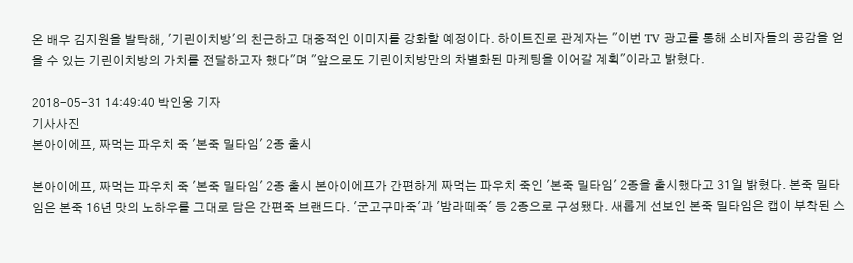온 배우 김지원을 발탁해, '기린이치방'의 친근하고 대중적인 이미지를 강화할 예정이다. 하이트진로 관계자는 "이번 TV 광고를 통해 소비자들의 공감을 얻을 수 있는 기린이치방의 가치를 전달하고자 했다"며 "앞으로도 기린이치방만의 차별화된 마케팅을 이어갈 계획"이라고 밝혔다.

2018-05-31 14:49:40 박인웅 기자
기사사진
본아이에프, 짜먹는 파우치 죽 '본죽 밀타임' 2종 출시

본아이에프, 짜먹는 파우치 죽 '본죽 밀타임' 2종 출시 본아이에프가 간편하게 짜먹는 파우치 죽인 '본죽 밀타임' 2종을 출시했다고 31일 밝혔다. 본죽 밀타임은 본죽 16년 맛의 노하우를 그대로 담은 간편죽 브랜드다. '군고구마죽'과 '밤라떼죽' 등 2종으로 구성됐다. 새롭게 선보인 본죽 밀타임은 캡이 부착된 스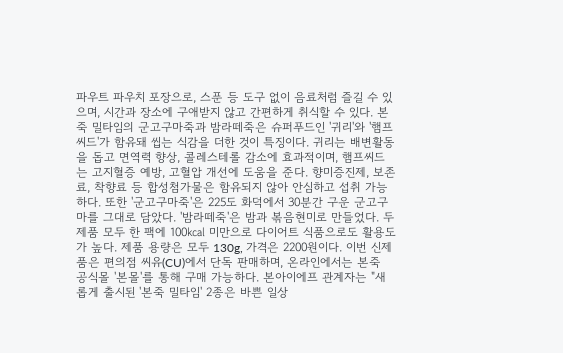파우트 파우치 포장으로, 스푼 등 도구 없이 음료처럼 즐길 수 있으며, 시간과 장소에 구애받지 않고 간편하게 취식할 수 있다. 본죽 밀타임의 군고구마죽과 밤라떼죽은 슈퍼푸드인 '귀리'와 '햄프씨드'가 함유돼 씹는 식감을 더한 것이 특징이다. 귀리는 배변활동을 돕고 면역력 향상, 콜레스테롤 감소에 효과적이며, 햄프씨드는 고지혈증 예방, 고혈압 개선에 도움을 준다. 향미증진제, 보존료, 착향료 등 합성첨가물은 함유되지 않아 안심하고 섭취 가능하다. 또한 '군고구마죽'은 225도 화덕에서 30분간 구운 군고구마를 그대로 담았다. '밤라떼죽'은 밤과 볶음현미로 만들었다. 두 제품 모두 한 팩에 100㎉ 미만으로 다이어트 식품으로도 활용도가 높다. 제품 용량은 모두 130g, 가격은 2200원이다. 이번 신제품은 편의점 씨유(CU)에서 단독 판매하며, 온라인에서는 본죽 공식몰 '본몰'를 통해 구매 가능하다. 본아이에프 관계자는 "새롭게 출시된 '본죽 밀타임' 2종은 바쁜 일상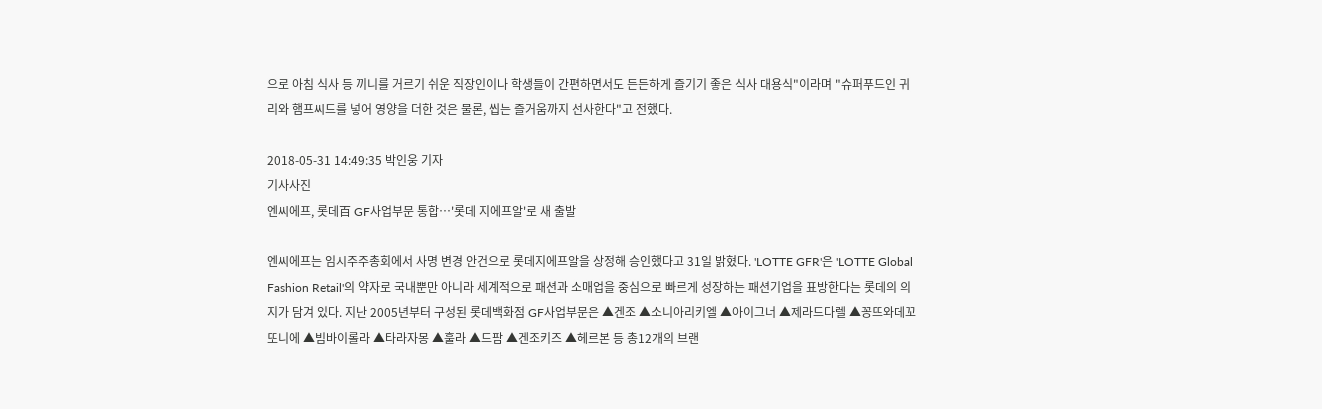으로 아침 식사 등 끼니를 거르기 쉬운 직장인이나 학생들이 간편하면서도 든든하게 즐기기 좋은 식사 대용식"이라며 "슈퍼푸드인 귀리와 햄프씨드를 넣어 영양을 더한 것은 물론, 씹는 즐거움까지 선사한다"고 전했다.

2018-05-31 14:49:35 박인웅 기자
기사사진
엔씨에프, 롯데百 GF사업부문 통합…'롯데 지에프알'로 새 출발

엔씨에프는 임시주주총회에서 사명 변경 안건으로 롯데지에프알을 상정해 승인했다고 31일 밝혔다. 'LOTTE GFR'은 'LOTTE Global Fashion Retail'의 약자로 국내뿐만 아니라 세계적으로 패션과 소매업을 중심으로 빠르게 성장하는 패션기업을 표방한다는 롯데의 의지가 담겨 있다. 지난 2005년부터 구성된 롯데백화점 GF사업부문은 ▲겐조 ▲소니아리키엘 ▲아이그너 ▲제라드다렐 ▲꽁뜨와데꼬또니에 ▲빔바이롤라 ▲타라자몽 ▲훌라 ▲드팜 ▲겐조키즈 ▲헤르본 등 총12개의 브랜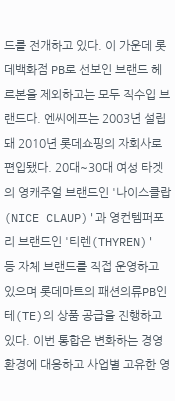드를 전개하고 있다. 이 가운데 롯데백화점 PB로 선보인 브랜드 헤르본을 제외하고는 모두 직수입 브랜드다. 엔씨에프는 2003년 설립돼 2010년 롯데쇼핑의 자회사로 편입됐다. 20대~30대 여성 타겟의 영캐주얼 브랜드인 '나이스클랍(NICE CLAUP)'과 영컨템퍼포리 브랜드인 '티렌(THYREN)' 등 자체 브랜드를 직접 운영하고 있으며 롯데마트의 패션의류PB인 테(TE)의 상품 공급을 진행하고 있다. 이번 통합은 변화하는 경영 환경에 대응하고 사업별 고유한 영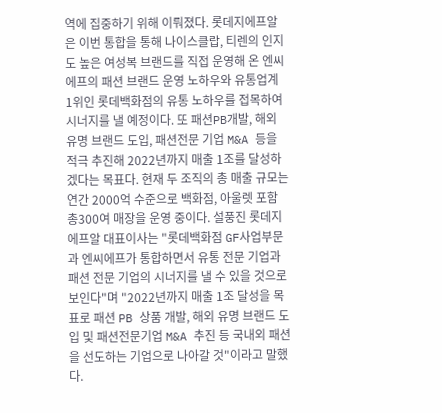역에 집중하기 위해 이뤄졌다. 롯데지에프알은 이번 통합을 통해 나이스클랍, 티렌의 인지도 높은 여성복 브랜드를 직접 운영해 온 엔씨에프의 패션 브랜드 운영 노하우와 유통업계 1위인 롯데백화점의 유통 노하우를 접목하여 시너지를 낼 예정이다. 또 패션PB개발, 해외 유명 브랜드 도입, 패션전문 기업 M&A 등을 적극 추진해 2022년까지 매출 1조를 달성하겠다는 목표다. 현재 두 조직의 총 매출 규모는 연간 2000억 수준으로 백화점, 아울렛 포함 총300여 매장을 운영 중이다. 설풍진 롯데지에프알 대표이사는 "롯데백화점 GF사업부문과 엔씨에프가 통합하면서 유통 전문 기업과 패션 전문 기업의 시너지를 낼 수 있을 것으로 보인다"며 "2022년까지 매출 1조 달성을 목표로 패션 PB 상품 개발, 해외 유명 브랜드 도입 및 패션전문기업 M&A 추진 등 국내외 패션을 선도하는 기업으로 나아갈 것"이라고 말했다.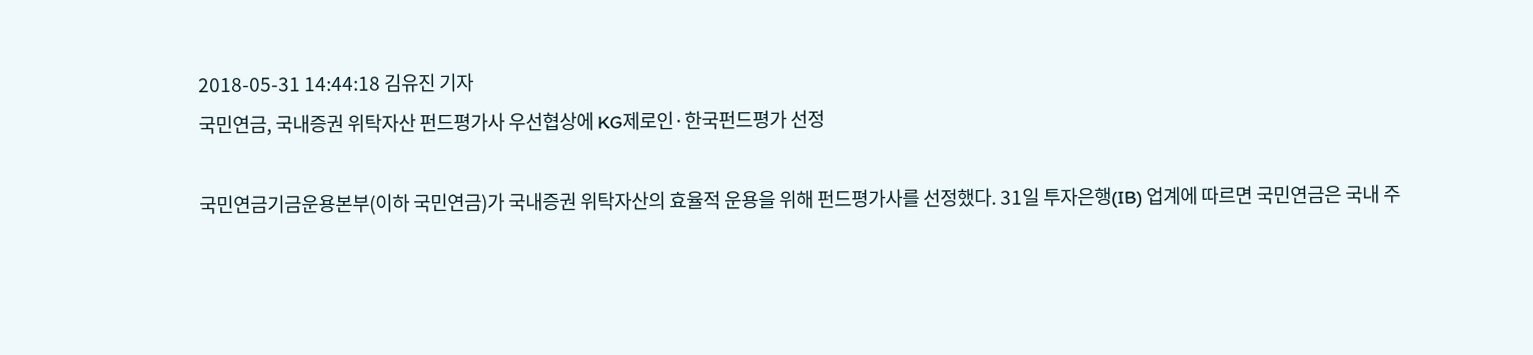2018-05-31 14:44:18 김유진 기자
국민연금, 국내증권 위탁자산 펀드평가사 우선협상에 KG제로인·한국펀드평가 선정

국민연금기금운용본부(이하 국민연금)가 국내증권 위탁자산의 효율적 운용을 위해 펀드평가사를 선정했다. 31일 투자은행(IB) 업계에 따르면 국민연금은 국내 주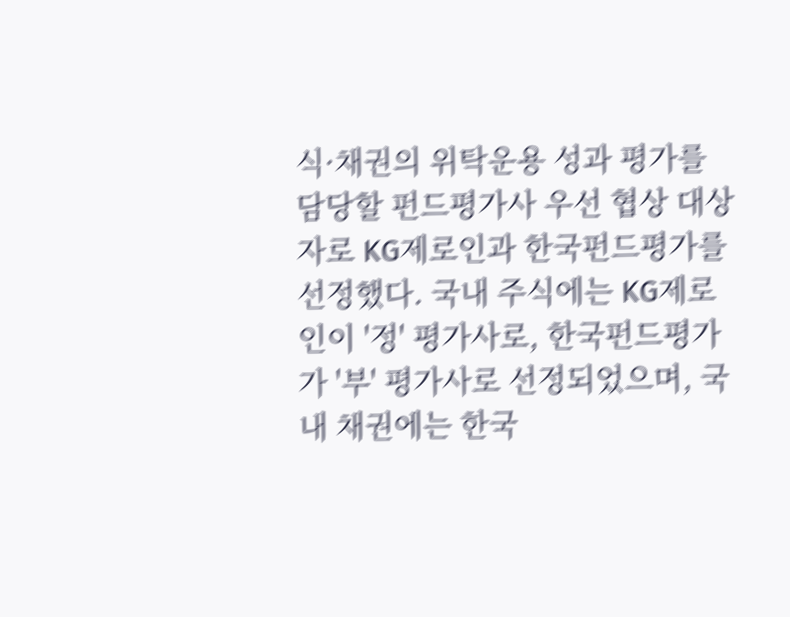식·채권의 위탁운용 성과 평가를 담당할 펀드평가사 우선 협상 대상자로 KG제로인과 한국펀드평가를 선정했다. 국내 주식에는 KG제로인이 '정' 평가사로, 한국펀드평가가 '부' 평가사로 선정되었으며, 국내 채권에는 한국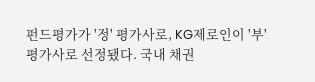펀드평가가 '정' 평가사로, KG제로인이 '부' 평가사로 선정됐다. 국내 채권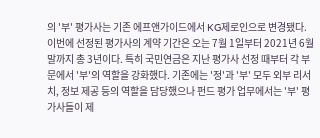의 '부' 평가사는 기존 에프앤가이드에서 KG제로인으로 변경됐다. 이번에 선정된 평가사의 계약 기간은 오는 7월 1일부터 2021년 6월 말까지 총 3년이다. 특히 국민연금은 지난 평가사 선정 때부터 각 부문에서 '부'의 역할을 강화했다. 기존에는 '정'과 '부' 모두 외부 리서치, 정보 제공 등의 역할을 담당했으나 펀드 평가 업무에서는 '부' 평가사들이 제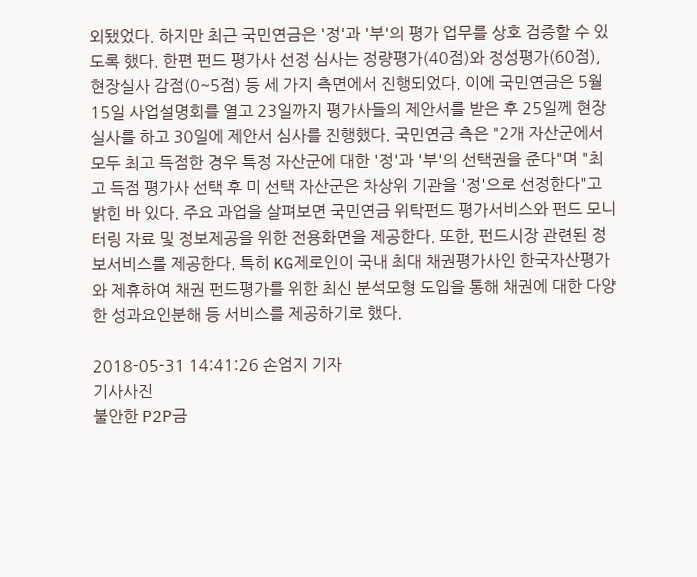외됐었다. 하지만 최근 국민연금은 '정'과 '부'의 평가 업무를 상호 검증할 수 있도록 했다. 한편 펀드 평가사 선정 심사는 정량평가(40점)와 정성평가(60점), 현장실사 감점(0~5점) 등 세 가지 측면에서 진행되었다. 이에 국민연금은 5월 15일 사업설명회를 열고 23일까지 평가사들의 제안서를 받은 후 25일께 현장실사를 하고 30일에 제안서 심사를 진행했다. 국민연금 측은 "2개 자산군에서 모두 최고 득점한 경우 특정 자산군에 대한 '정'과 '부'의 선택권을 준다"며 "최고 득점 평가사 선택 후 미 선택 자산군은 차상위 기관을 '정'으로 선정한다"고 밝힌 바 있다. 주요 과업을 살펴보면 국민연금 위탁펀드 평가서비스와 펀드 모니터링 자료 및 정보제공을 위한 전용화면을 제공한다. 또한, 펀드시장 관련된 정보서비스를 제공한다. 특히 KG제로인이 국내 최대 채권평가사인 한국자산평가와 제휴하여 채권 펀드평가를 위한 최신 분석모형 도입을 통해 채권에 대한 다양한 성과요인분해 등 서비스를 제공하기로 했다.

2018-05-31 14:41:26 손엄지 기자
기사사진
불안한 P2P금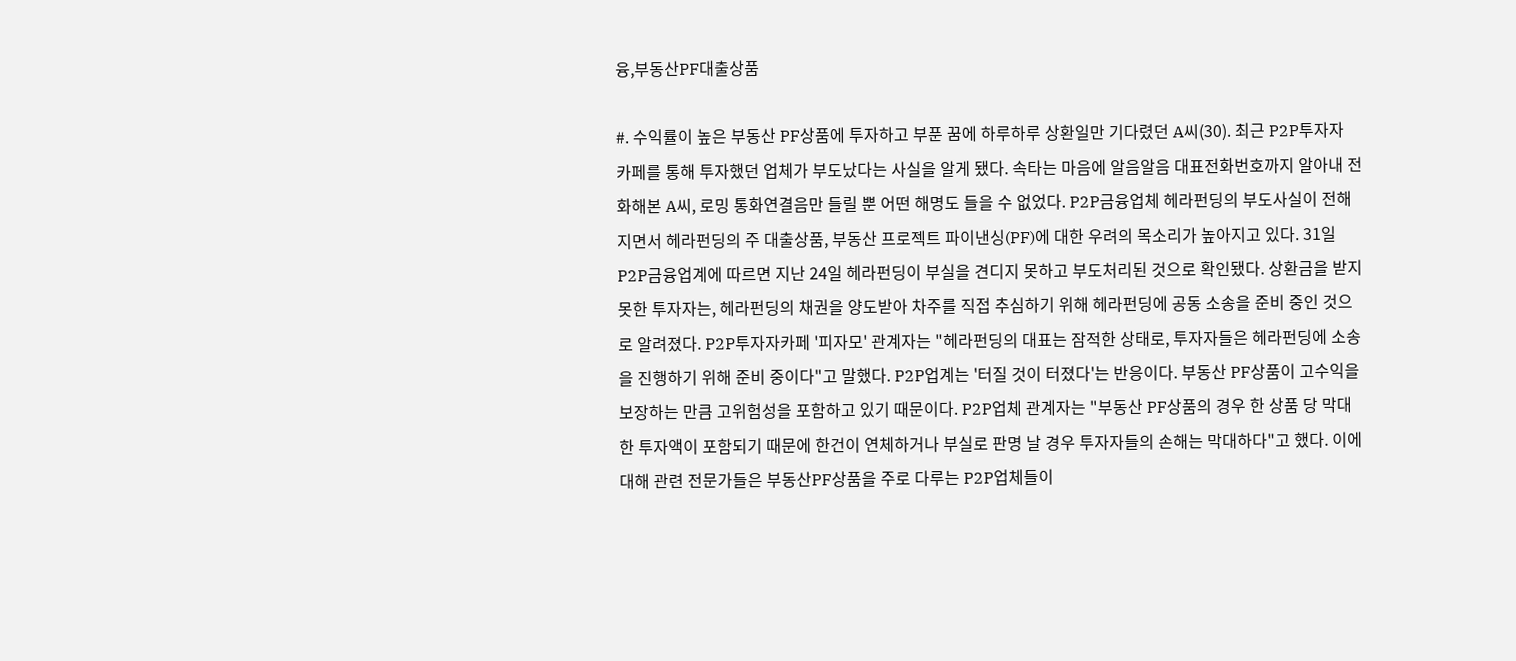융,부동산PF대출상품

#. 수익률이 높은 부동산 PF상품에 투자하고 부푼 꿈에 하루하루 상환일만 기다렸던 A씨(30). 최근 P2P투자자 카페를 통해 투자했던 업체가 부도났다는 사실을 알게 됐다. 속타는 마음에 알음알음 대표전화번호까지 알아내 전화해본 A씨, 로밍 통화연결음만 들릴 뿐 어떤 해명도 들을 수 없었다. P2P금융업체 헤라펀딩의 부도사실이 전해지면서 헤라펀딩의 주 대출상품, 부동산 프로젝트 파이낸싱(PF)에 대한 우려의 목소리가 높아지고 있다. 31일 P2P금융업계에 따르면 지난 24일 헤라펀딩이 부실을 견디지 못하고 부도처리된 것으로 확인됐다. 상환금을 받지 못한 투자자는, 헤라펀딩의 채권을 양도받아 차주를 직접 추심하기 위해 헤라펀딩에 공동 소송을 준비 중인 것으로 알려졌다. P2P투자자카페 '피자모' 관계자는 "헤라펀딩의 대표는 잠적한 상태로, 투자자들은 헤라펀딩에 소송을 진행하기 위해 준비 중이다"고 말했다. P2P업계는 '터질 것이 터졌다'는 반응이다. 부동산 PF상품이 고수익을 보장하는 만큼 고위험성을 포함하고 있기 때문이다. P2P업체 관계자는 "부동산 PF상품의 경우 한 상품 당 막대한 투자액이 포함되기 때문에 한건이 연체하거나 부실로 판명 날 경우 투자자들의 손해는 막대하다"고 했다. 이에 대해 관련 전문가들은 부동산PF상품을 주로 다루는 P2P업체들이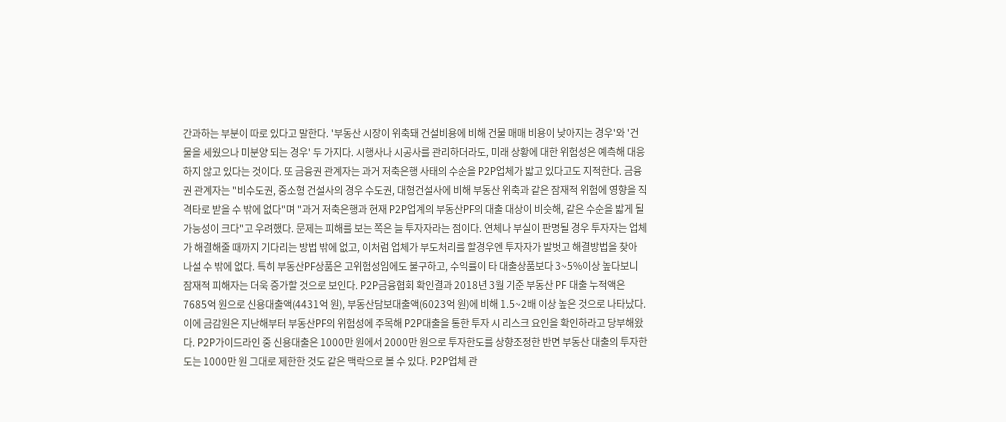간과하는 부분이 따로 있다고 말한다. '부동산 시장이 위축돼 건설비용에 비해 건물 매매 비용이 낮아지는 경우'와 '건물을 세웠으나 미분양 되는 경우' 두 가지다. 시행사나 시공사를 관리하더라도, 미래 상황에 대한 위험성은 예측해 대응하지 않고 있다는 것이다. 또 금융권 관계자는 과거 저축은행 사태의 수순을 P2P업체가 밟고 있다고도 지적한다. 금융권 관계자는 "비수도권, 중소형 건설사의 경우 수도권, 대형건설사에 비해 부동산 위축과 같은 잠재적 위험에 영향을 직격타로 받을 수 밖에 없다"며 "과거 저축은행과 현재 P2P업계의 부동산PF의 대출 대상이 비슷해, 같은 수순을 밟게 될 가능성이 크다"고 우려했다. 문제는 피해를 보는 쪽은 늘 투자자라는 점이다. 연체나 부실이 판명될 경우 투자자는 업체가 해결해줄 때까지 기다리는 방법 밖에 없고, 이처럼 업체가 부도처리를 할경우엔 투자자가 발벗고 해결방법을 찾아 나설 수 밖에 없다. 특히 부동산PF상품은 고위험성임에도 불구하고, 수익률이 타 대출상품보다 3~5%이상 높다보니 잠재적 피해자는 더욱 증가할 것으로 보인다. P2P금융협회 확인결과 2018년 3월 기준 부동산 PF 대출 누적액은 7685억 원으로 신용대출액(4431억 원), 부동산담보대출액(6023억 원)에 비해 1.5~2배 이상 높은 것으로 나타났다. 이에 금감원은 지난해부터 부동산PF의 위험성에 주목해 P2P대출을 통한 투자 시 리스크 요인을 확인하라고 당부해왔다. P2P가이드라인 중 신용대출은 1000만 원에서 2000만 원으로 투자한도를 상향조정한 반면 부동산 대출의 투자한도는 1000만 원 그대로 제한한 것도 같은 맥락으로 볼 수 있다. P2P업체 관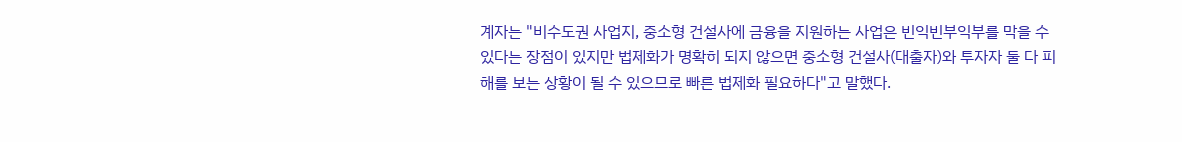계자는 "비수도권 사업지, 중소형 건설사에 금융을 지원하는 사업은 빈익빈부익부를 막을 수 있다는 장점이 있지만 법제화가 명확히 되지 않으면 중소형 건설사(대출자)와 투자자 둘 다 피해를 보는 상황이 될 수 있으므로 빠른 법제화 필요하다"고 말했다.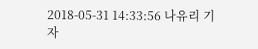2018-05-31 14:33:56 나유리 기자